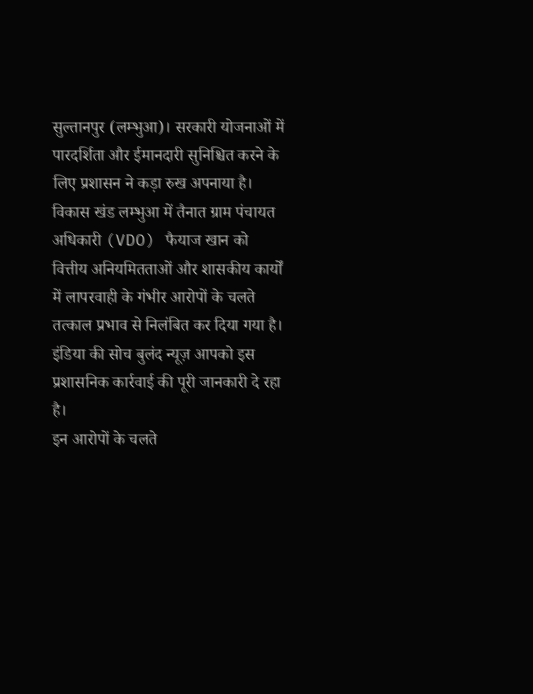सुल्तानपुर (लम्भुआ)। सरकारी योजनाओं में पारदर्शिता और ईमानदारी सुनिश्चित करने के लिए प्रशासन ने कड़ा रुख अपनाया है। विकास खंड लम्भुआ में तैनात ग्राम पंचायत अधिकारी (VDO) फैयाज खान को वित्तीय अनियमितताओं और शासकीय कार्यों में लापरवाही के गंभीर आरोपों के चलते तत्काल प्रभाव से निलंबित कर दिया गया है। इंडिया की सोच बुलंद न्यूज़ आपको इस प्रशासनिक कार्रवाई की पूरी जानकारी दे रहा है।
इन आरोपों के चलते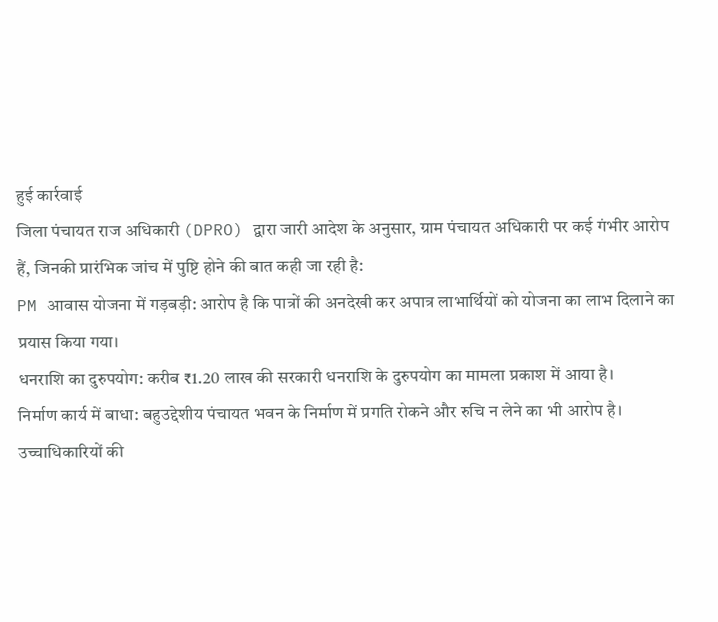हुई कार्रवाई
जिला पंचायत राज अधिकारी (DPRO) द्वारा जारी आदेश के अनुसार, ग्राम पंचायत अधिकारी पर कई गंभीर आरोप हैं, जिनकी प्रारंभिक जांच में पुष्टि होने की बात कही जा रही है:
PM आवास योजना में गड़बड़ी: आरोप है कि पात्रों की अनदेखी कर अपात्र लाभार्थियों को योजना का लाभ दिलाने का प्रयास किया गया।
धनराशि का दुरुपयोग: करीब ₹1.20 लाख की सरकारी धनराशि के दुरुपयोग का मामला प्रकाश में आया है।
निर्माण कार्य में बाधा: बहुउद्देशीय पंचायत भवन के निर्माण में प्रगति रोकने और रुचि न लेने का भी आरोप है।
उच्चाधिकारियों की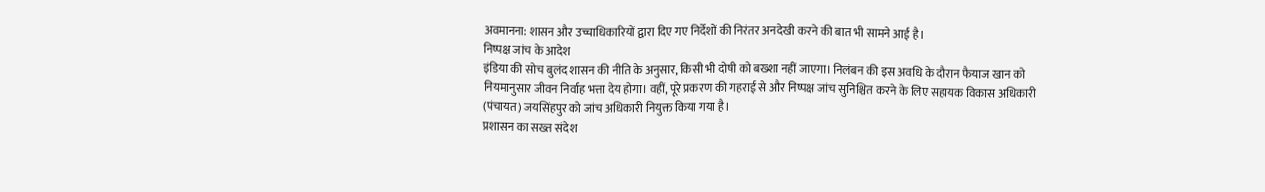अवमानना: शासन और उच्चाधिकारियों द्वारा दिए गए निर्देशों की निरंतर अनदेखी करने की बात भी सामने आई है।
निष्पक्ष जांच के आदेश
इंडिया की सोच बुलंद शासन की नीति के अनुसार, किसी भी दोषी को बख्शा नहीं जाएगा। निलंबन की इस अवधि के दौरान फैयाज खान को नियमानुसार जीवन निर्वाह भत्ता देय होगा। वहीं, पूरे प्रकरण की गहराई से और निष्पक्ष जांच सुनिश्चित करने के लिए सहायक विकास अधिकारी (पंचायत) जयसिंहपुर को जांच अधिकारी नियुक्त किया गया है।
प्रशासन का सख्त संदेश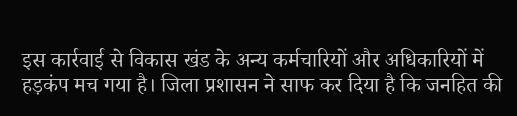इस कार्रवाई से विकास खंड के अन्य कर्मचारियों और अधिकारियों में हड़कंप मच गया है। जिला प्रशासन ने साफ कर दिया है कि जनहित की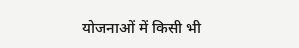योजनाओं में किसी भी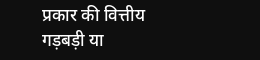प्रकार की वित्तीय गड़बड़ी या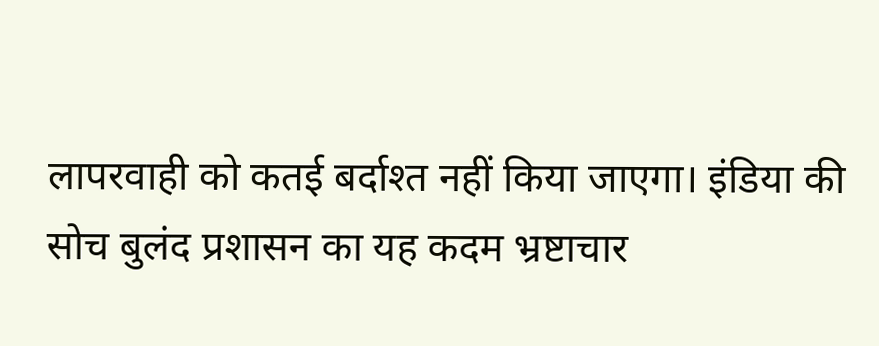लापरवाही को कतई बर्दाश्त नहीं किया जाएगा। इंडिया की सोच बुलंद प्रशासन का यह कदम भ्रष्टाचार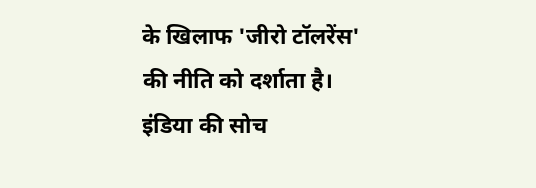के खिलाफ 'जीरो टॉलरेंस' की नीति को दर्शाता है।
इंडिया की सोच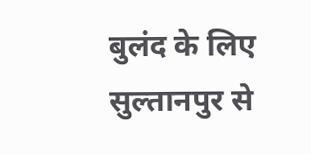बुलंद के लिए सुल्तानपुर से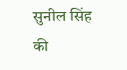सुनील सिंह की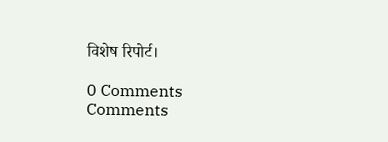विशेष रिपोर्ट।

0 Comments
Comments